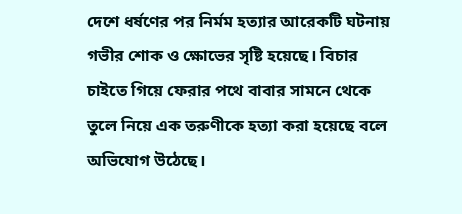দেশে ধর্ষণের পর নির্মম হত্যার আরেকটি ঘটনায় গভীর শোক ও ক্ষোভের সৃষ্টি হয়েছে। বিচার চাইতে গিয়ে ফেরার পথে বাবার সামনে থেকে তুলে নিয়ে এক তরুণীকে হত্যা করা হয়েছে বলে অভিযোগ উঠেছে।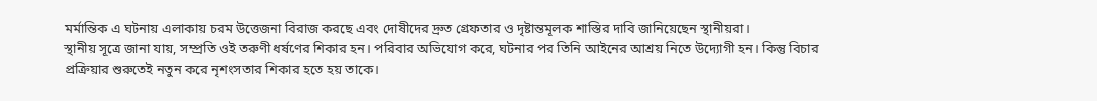মর্মান্তিক এ ঘটনায় এলাকায় চরম উত্তেজনা বিরাজ করছে এবং দোষীদের দ্রুত গ্রেফতার ও দৃষ্টান্তমূলক শাস্তির দাবি জানিয়েছেন স্থানীয়রা।
স্থানীয় সূত্রে জানা যায়, সম্প্রতি ওই তরুণী ধর্ষণের শিকার হন। পরিবার অভিযোগ করে, ঘটনার পর তিনি আইনের আশ্রয় নিতে উদ্যোগী হন। কিন্তু বিচার প্রক্রিয়ার শুরুতেই নতুন করে নৃশংসতার শিকার হতে হয় তাকে।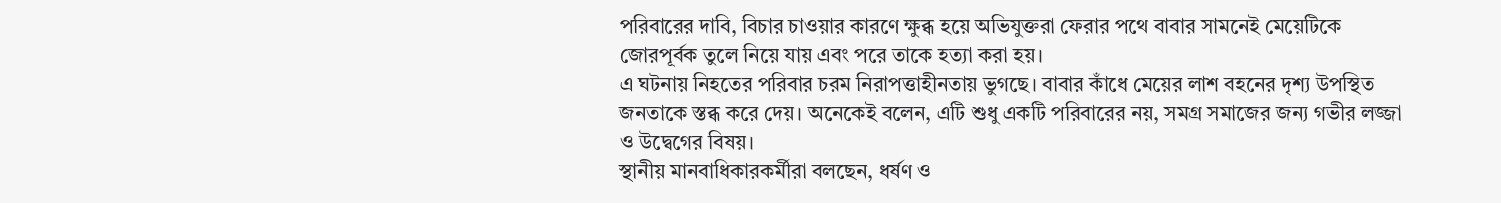পরিবারের দাবি, বিচার চাওয়ার কারণে ক্ষুব্ধ হয়ে অভিযুক্তরা ফেরার পথে বাবার সামনেই মেয়েটিকে জোরপূর্বক তুলে নিয়ে যায় এবং পরে তাকে হত্যা করা হয়।
এ ঘটনায় নিহতের পরিবার চরম নিরাপত্তাহীনতায় ভুগছে। বাবার কাঁধে মেয়ের লাশ বহনের দৃশ্য উপস্থিত জনতাকে স্তব্ধ করে দেয়। অনেকেই বলেন, এটি শুধু একটি পরিবারের নয়, সমগ্র সমাজের জন্য গভীর লজ্জা ও উদ্বেগের বিষয়।
স্থানীয় মানবাধিকারকর্মীরা বলছেন, ধর্ষণ ও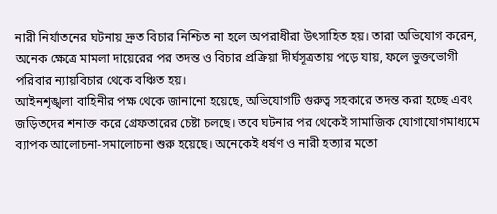নারী নির্যাতনের ঘটনায় দ্রুত বিচার নিশ্চিত না হলে অপরাধীরা উৎসাহিত হয়। তারা অভিযোগ করেন, অনেক ক্ষেত্রে মামলা দায়েরের পর তদন্ত ও বিচার প্রক্রিয়া দীর্ঘসূত্রতায় পড়ে যায়, ফলে ভুক্তভোগী পরিবার ন্যায়বিচার থেকে বঞ্চিত হয়।
আইনশৃঙ্খলা বাহিনীর পক্ষ থেকে জানানো হয়েছে, অভিযোগটি গুরুত্ব সহকারে তদন্ত করা হচ্ছে এবং জড়িতদের শনাক্ত করে গ্রেফতারের চেষ্টা চলছে। তবে ঘটনার পর থেকেই সামাজিক যোগাযোগমাধ্যমে ব্যাপক আলোচনা-সমালোচনা শুরু হয়েছে। অনেকেই ধর্ষণ ও নারী হত্যার মতো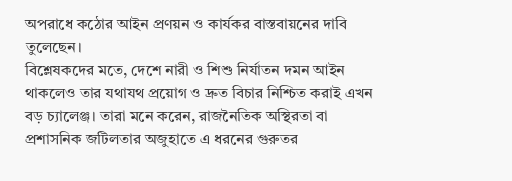অপরাধে কঠোর আইন প্রণয়ন ও কার্যকর বাস্তবায়নের দাবি তুলেছেন।
বিশ্লেষকদের মতে, দেশে নারী ও শিশু নির্যাতন দমন আইন থাকলেও তার যথাযথ প্রয়োগ ও দ্রুত বিচার নিশ্চিত করাই এখন বড় চ্যালেঞ্জ। তারা মনে করেন, রাজনৈতিক অস্থিরতা বা প্রশাসনিক জটিলতার অজুহাতে এ ধরনের গুরুতর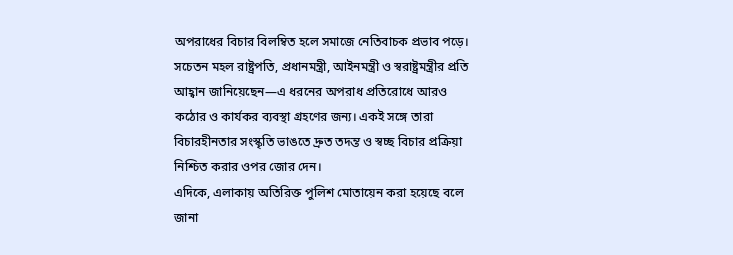অপরাধের বিচার বিলম্বিত হলে সমাজে নেতিবাচক প্রভাব পড়ে।
সচেতন মহল রাষ্ট্রপতি, প্রধানমন্ত্রী, আইনমন্ত্রী ও স্বরাষ্ট্রমন্ত্রীর প্রতি আহ্বান জানিয়েছেন—এ ধরনের অপরাধ প্রতিরোধে আরও কঠোর ও কার্যকর ব্যবস্থা গ্রহণের জন্য। একই সঙ্গে তারা বিচারহীনতার সংস্কৃতি ভাঙতে দ্রুত তদন্ত ও স্বচ্ছ বিচার প্রক্রিয়া নিশ্চিত করার ওপর জোর দেন।
এদিকে, এলাকায় অতিরিক্ত পুলিশ মোতায়েন করা হয়েছে বলে জানা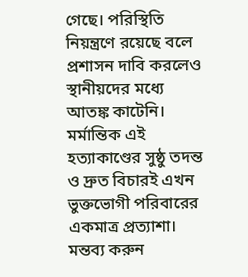গেছে। পরিস্থিতি নিয়ন্ত্রণে রয়েছে বলে প্রশাসন দাবি করলেও স্থানীয়দের মধ্যে আতঙ্ক কাটেনি। মর্মান্তিক এই হত্যাকাণ্ডের সুষ্ঠু তদন্ত ও দ্রুত বিচারই এখন ভুক্তভোগী পরিবারের একমাত্র প্রত্যাশা।
মন্তব্য করুন